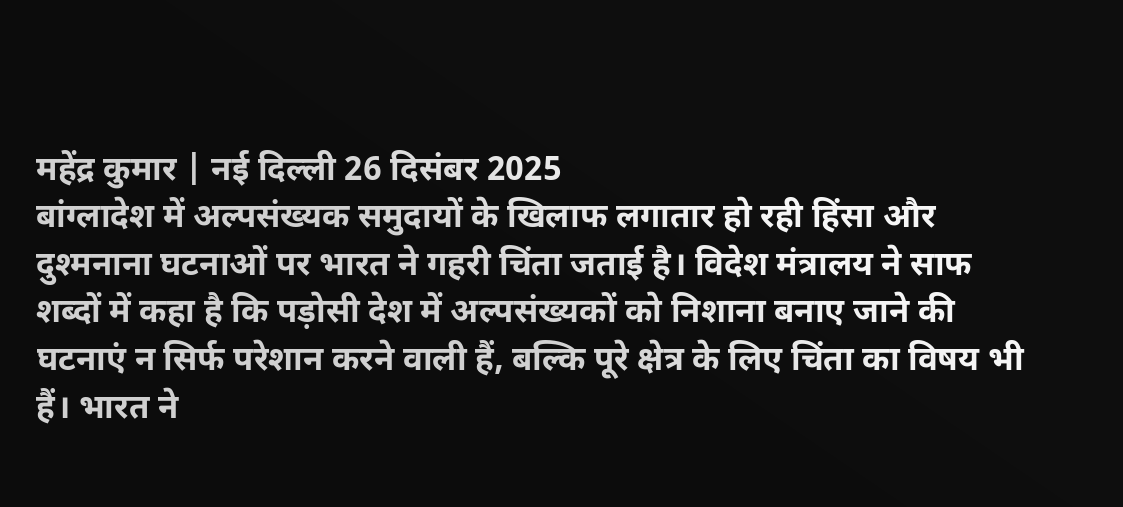महेंद्र कुमार | नई दिल्ली 26 दिसंबर 2025
बांग्लादेश में अल्पसंख्यक समुदायों के खिलाफ लगातार हो रही हिंसा और दुश्मनाना घटनाओं पर भारत ने गहरी चिंता जताई है। विदेश मंत्रालय ने साफ शब्दों में कहा है कि पड़ोसी देश में अल्पसंख्यकों को निशाना बनाए जाने की घटनाएं न सिर्फ परेशान करने वाली हैं, बल्कि पूरे क्षेत्र के लिए चिंता का विषय भी हैं। भारत ने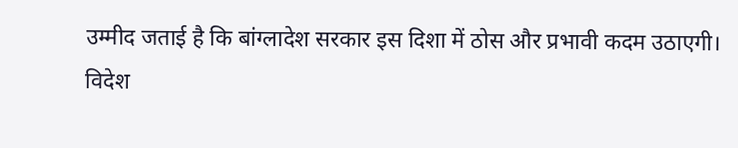उम्मीद जताई है कि बांग्लादेश सरकार इस दिशा में ठोस और प्रभावी कदम उठाएगी।
विदेश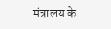मंत्रालय के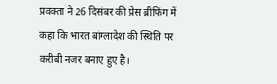प्रवक्ता ने 26 दिसंबर की प्रेस ब्रीफिंग में कहा कि भारत बांग्लादेश की स्थिति पर करीबी नजर बनाए हुए है।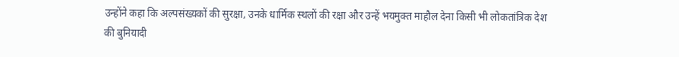उन्होंने कहा कि अल्पसंख्यकों की सुरक्षा, उनके धार्मिक स्थलों की रक्षा और उन्हें भयमुक्त माहौल देना किसी भी लोकतांत्रिक देश की बुनियादी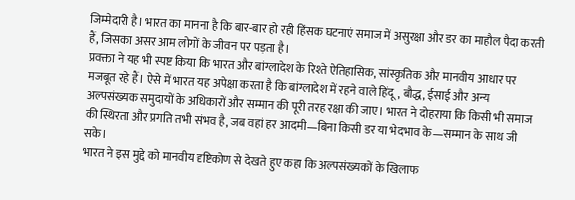जिम्मेदारी है। भारत का मानना है कि बार-बार हो रही हिंसक घटनाएं समाज में असुरक्षा और डर का माहौल पैदा करती हैं, जिसका असर आम लोगों के जीवन पर पड़ता है।
प्रवक्ता ने यह भी स्पष्ट किया कि भारत और बांग्लादेश के रिश्ते ऐतिहासिक, सांस्कृतिक और मानवीय आधार पर मजबूत रहे हैं। ऐसे में भारत यह अपेक्षा करता है कि बांग्लादेश में रहने वाले हिंदू, बौद्ध, ईसाई और अन्य अल्पसंख्यक समुदायों के अधिकारों और सम्मान की पूरी तरह रक्षा की जाए। भारत ने दोहराया कि किसी भी समाज की स्थिरता और प्रगति तभी संभव है, जब वहां हर आदमी—बिना किसी डर या भेदभाव के—सम्मान के साथ जी सके।
भारत ने इस मुद्दे को मानवीय दृष्टिकोण से देखते हुए कहा कि अल्पसंख्यकों के खिलाफ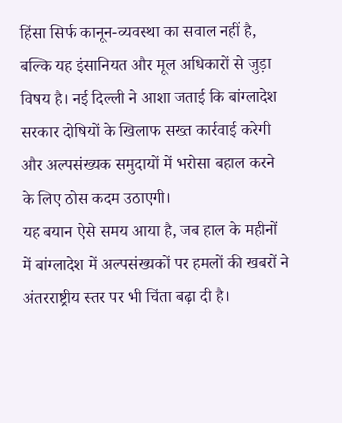हिंसा सिर्फ कानून-व्यवस्था का सवाल नहीं है, बल्कि यह इंसानियत और मूल अधिकारों से जुड़ा विषय है। नई दिल्ली ने आशा जताई कि बांग्लादेश सरकार दोषियों के खिलाफ सख्त कार्रवाई करेगी और अल्पसंख्यक समुदायों में भरोसा बहाल करने के लिए ठोस कदम उठाएगी।
यह बयान ऐसे समय आया है, जब हाल के महीनों में बांग्लादेश में अल्पसंख्यकों पर हमलों की खबरों ने अंतरराष्ट्रीय स्तर पर भी चिंता बढ़ा दी है।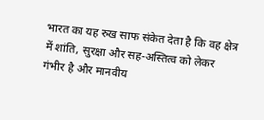भारत का यह रुख साफ संकेत देता है कि वह क्षेत्र में शांति, सुरक्षा और सह-अस्तित्व को लेकर गंभीर है और मानवीय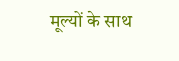मूल्यों के साथ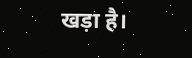खड़ा है।